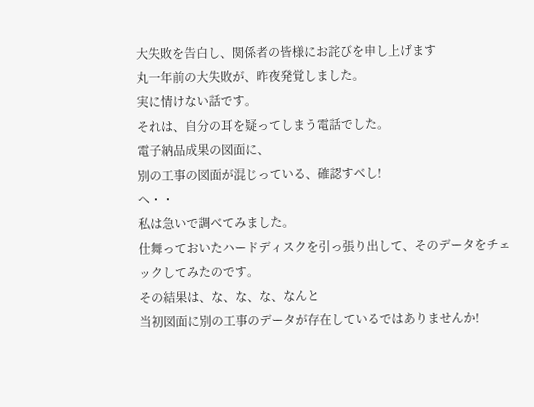大失敗を告白し、関係者の皆様にお詫びを申し上げます
丸一年前の大失敗が、昨夜発覚しました。
実に情けない話です。
それは、自分の耳を疑ってしまう電話でした。
電子納品成果の図面に、
別の工事の図面が混じっている、確認すべし!
へ・・
私は急いで調べてみました。
仕舞っておいたハードディスクを引っ張り出して、そのデータをチェックしてみたのです。
その結果は、な、な、な、なんと
当初図面に別の工事のデータが存在しているではありませんか!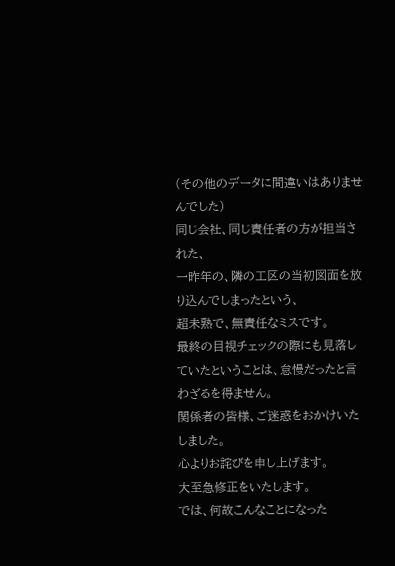(その他のデータに間違いはありませんでした)
同じ会社、同じ責任者の方が担当された、
一昨年の、隣の工区の当初図面を放り込んでしまったという、
超未熟で、無責任なミスです。
最終の目視チェックの際にも見落していたということは、怠慢だったと言わざるを得ません。
関係者の皆様、ご迷惑をおかけいたしました。
心よりお詫びを申し上げます。
大至急修正をいたします。
では、何故こんなことになった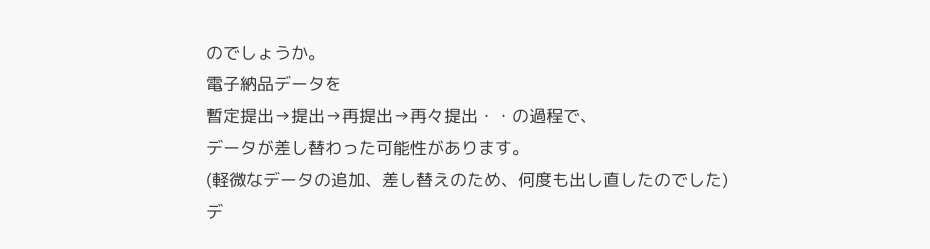のでしょうか。
電子納品データを
暫定提出→提出→再提出→再々提出・・の過程で、
データが差し替わった可能性があります。
(軽微なデータの追加、差し替えのため、何度も出し直したのでした)
デ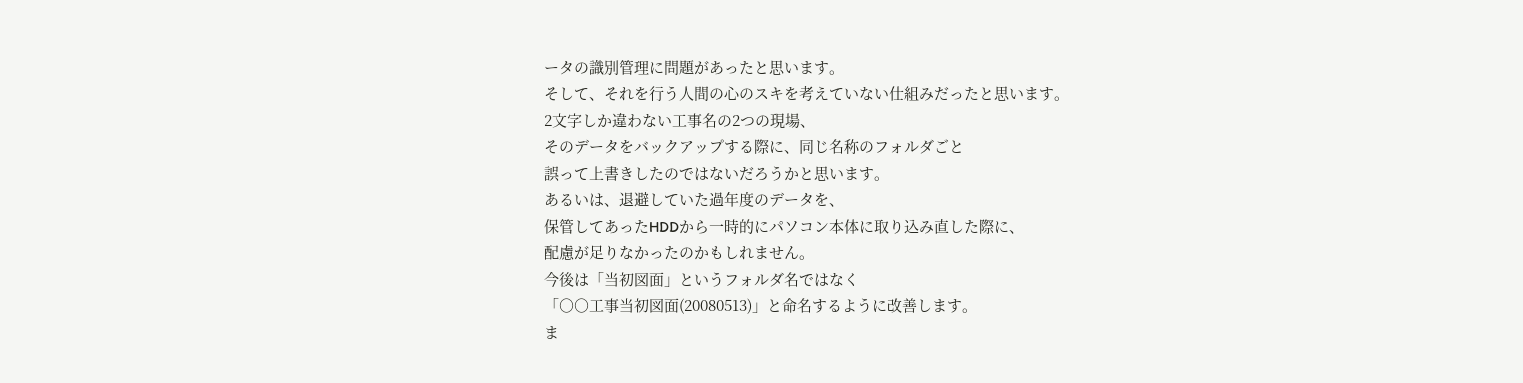ータの識別管理に問題があったと思います。
そして、それを行う人間の心のスキを考えていない仕組みだったと思います。
2文字しか違わない工事名の2つの現場、
そのデータをバックアップする際に、同じ名称のフォルダごと
誤って上書きしたのではないだろうかと思います。
あるいは、退避していた過年度のデータを、
保管してあったHDDから一時的にパソコン本体に取り込み直した際に、
配慮が足りなかったのかもしれません。
今後は「当初図面」というフォルダ名ではなく
「○○工事当初図面(20080513)」と命名するように改善します。
ま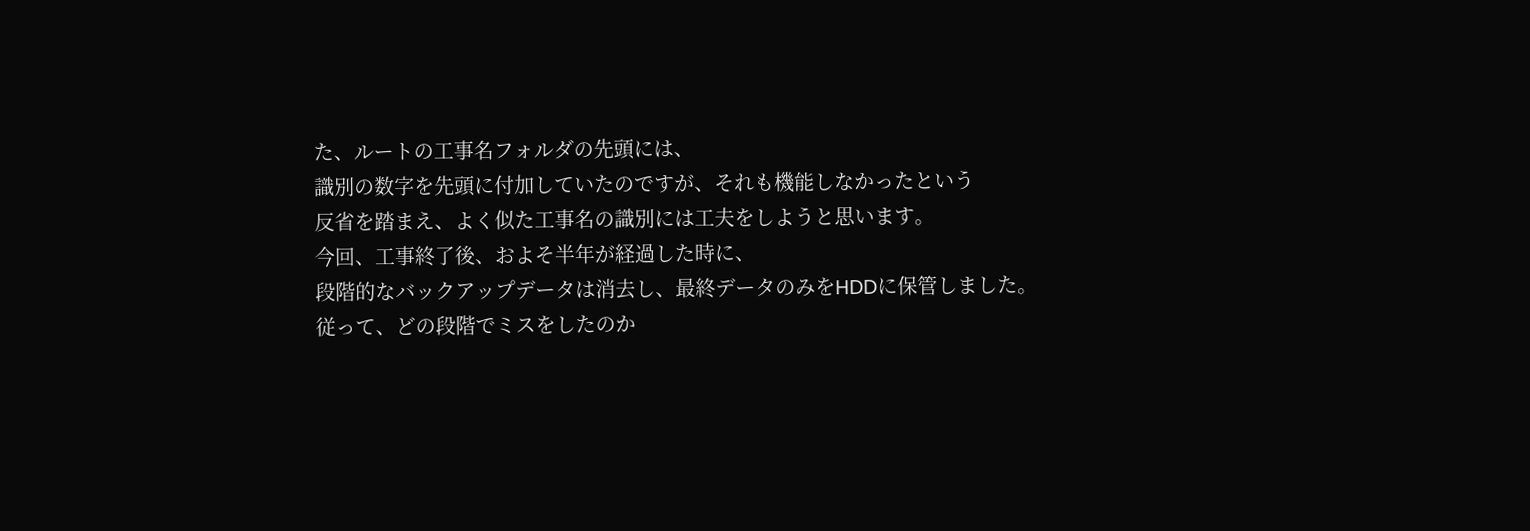た、ルートの工事名フォルダの先頭には、
識別の数字を先頭に付加していたのですが、それも機能しなかったという
反省を踏まえ、よく似た工事名の識別には工夫をしようと思います。
今回、工事終了後、およそ半年が経過した時に、
段階的なバックアップデータは消去し、最終データのみをHDDに保管しました。
従って、どの段階でミスをしたのか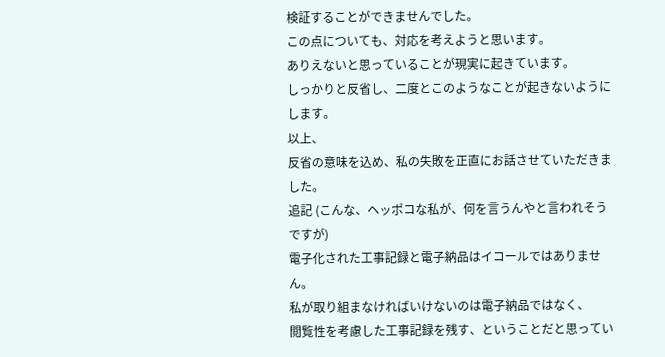検証することができませんでした。
この点についても、対応を考えようと思います。
ありえないと思っていることが現実に起きています。
しっかりと反省し、二度とこのようなことが起きないようにします。
以上、
反省の意味を込め、私の失敗を正直にお話させていただきました。
追記 (こんな、ヘッポコな私が、何を言うんやと言われそうですが)
電子化された工事記録と電子納品はイコールではありません。
私が取り組まなければいけないのは電子納品ではなく、
閲覧性を考慮した工事記録を残す、ということだと思ってい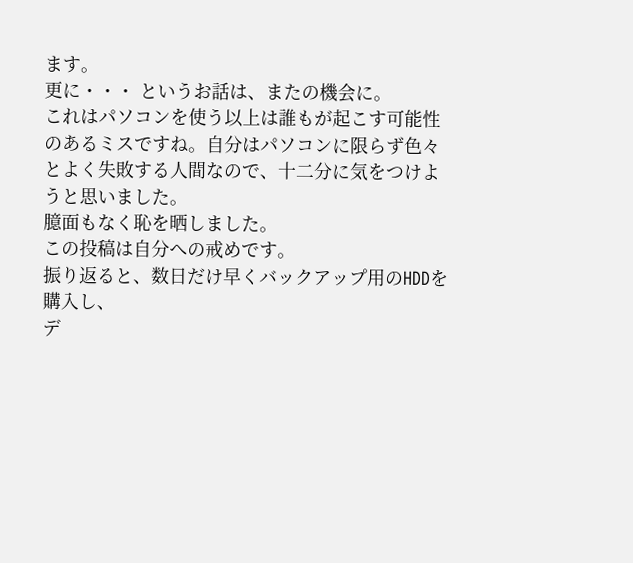ます。
更に・・・ というお話は、またの機会に。
これはパソコンを使う以上は誰もが起こす可能性のあるミスですね。自分はパソコンに限らず色々とよく失敗する人間なので、十二分に気をつけようと思いました。
臆面もなく恥を晒しました。
この投稿は自分への戒めです。
振り返ると、数日だけ早くバックアップ用のHDDを購入し、
デ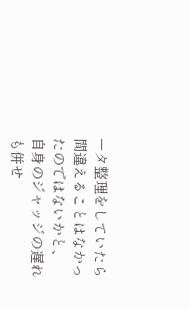ータ整理をしていたら間違えることはなかったのではないかと、
自身のジャッジの遅れも併せ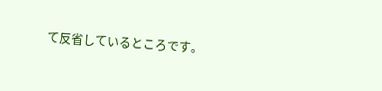て反省しているところです。